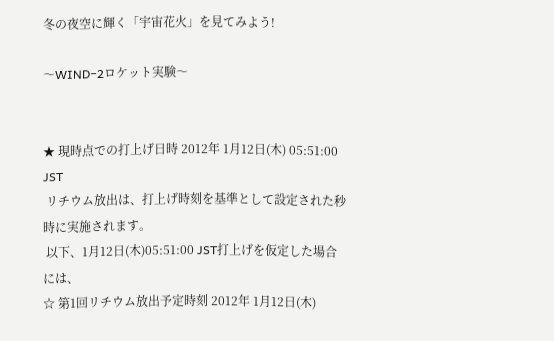冬の夜空に輝く「宇宙花火」を見てみよう!

〜WIND−2ロケット実験〜


★ 現時点での打上げ日時 2012年 1月12日(木) 05:51:00 JST
 リチウム放出は、打上げ時刻を基準として設定された秒時に実施されます。
 以下、1月12日(木)05:51:00 JST打上げを仮定した場合には、
☆ 第1回リチウム放出予定時刻 2012年 1月12日(木)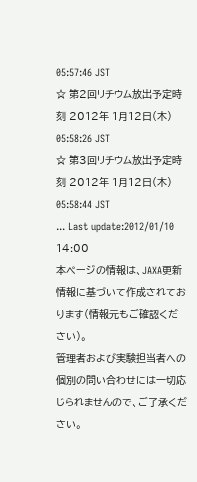05:57:46 JST
☆ 第2回リチウム放出予定時刻 2012年 1月12日(木) 05:58:26 JST
☆ 第3回リチウム放出予定時刻 2012年 1月12日(木) 05:58:44 JST
... Last update:2012/01/10 14:00
本ページの情報は、JAXA更新情報に基づいて作成されております(情報元もご確認ください)。
管理者および実験担当者への個別の問い合わせには一切応じられませんので、ご了承ください。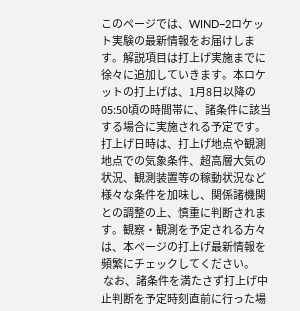このページでは、WIND−2ロケット実験の最新情報をお届けします。解説項目は打上げ実施までに徐々に追加していきます。本ロケットの打上げは、1月8日以降の05:50頃の時間帯に、諸条件に該当する場合に実施される予定です。打上げ日時は、打上げ地点や観測地点での気象条件、超高層大気の状況、観測装置等の稼動状況など様々な条件を加味し、関係諸機関との調整の上、慎重に判断されます。観察・観測を予定される方々は、本ページの打上げ最新情報を頻繁にチェックしてください。
 なお、諸条件を満たさず打上げ中止判断を予定時刻直前に行った場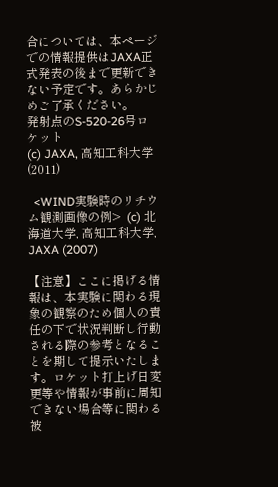合については、本ページでの情報提供はJAXA正式発表の後まで更新できない予定です。あらかじめご了承ください。
発射点のS-520-26号ロケット
(c) JAXA, 高知工科大学 (2011)

  <WIND実験時のリチウム観測画像の例>  (c) 北海道大学, 高知工科大学, JAXA (2007)

【注意】ここに掲げる情報は、本実験に関わる現象の観察のため個人の責任の下で状況判断し行動される際の参考となることを期して提示いたします。ロケット打上げ日変更等や情報が事前に周知できない場合等に関わる被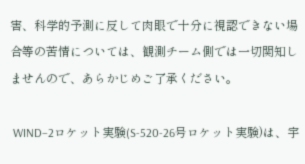害、科学的予測に反して肉眼で十分に視認できない場合等の苦情については、観測チーム側では一切関知しませんので、あらかじめご了承ください。

 WIND−2ロケット実験(S-520-26号ロケット実験)は、宇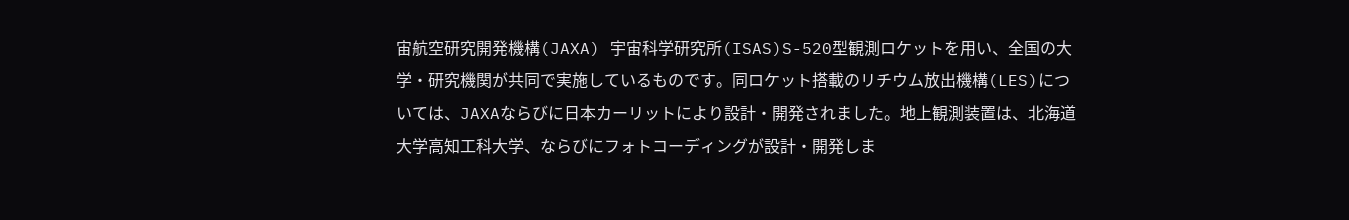宙航空研究開発機構(JAXA) 宇宙科学研究所(ISAS)S-520型観測ロケットを用い、全国の大学・研究機関が共同で実施しているものです。同ロケット搭載のリチウム放出機構(LES)については、JAXAならびに日本カーリットにより設計・開発されました。地上観測装置は、北海道大学高知工科大学、ならびにフォトコーディングが設計・開発しま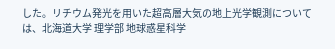した。リチウム発光を用いた超高層大気の地上光学観測については、北海道大学 理学部 地球惑星科学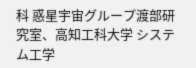科 惑星宇宙グループ渡部研究室、高知工科大学 システム工学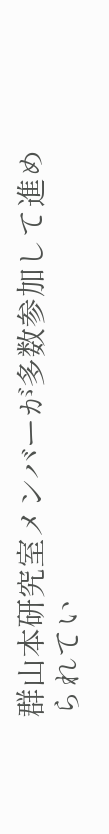群山本研究室メンバーが多数参加して進められてい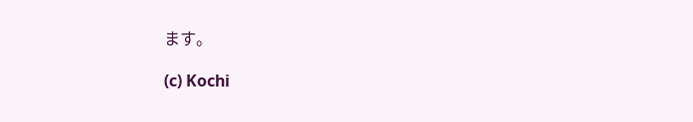ます。

(c) Kochi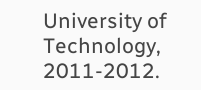University of Technology, 2011-2012.